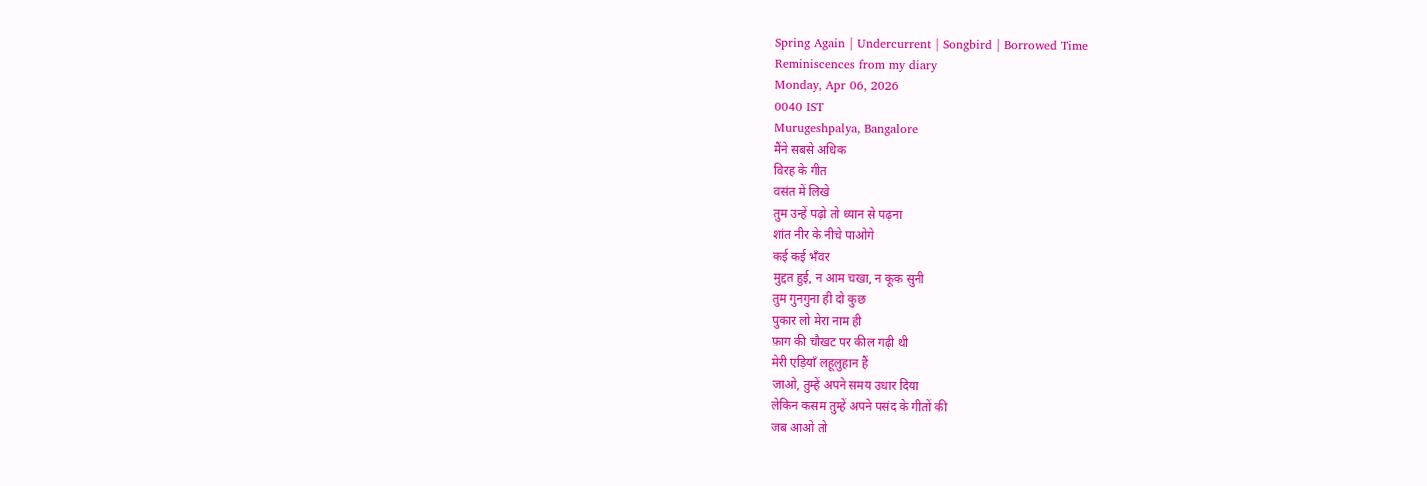Spring Again | Undercurrent | Songbird | Borrowed Time
Reminiscences from my diary
Monday, Apr 06, 2026
0040 IST
Murugeshpalya, Bangalore
मैंने सबसे अधिक
विरह के गीत
वसंत में लिखे
तुम उन्हें पढ़ो तो ध्यान से पढ़ना
शांत नीर के नीचे पाओगे
कई कई भँवर
मुद्दत हुई, न आम चखा, न कूक सुनी
तुम गुनगुना ही दो कुछ
पुकार लो मेरा नाम ही
फ़ाग की चौखट पर कील गढ़ी थी
मेरी एड़ियाँ लहूलुहान हैं
जाओ, तुम्हें अपने समय उधार दिया
लेकिन कसम तुम्हें अपने पसंद के गीतों की
जब आओ तो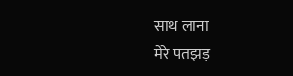साथ लाना
मेरे पतझड़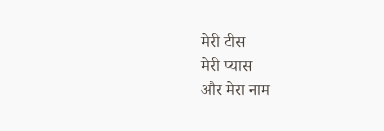मेरी टीस
मेरी प्यास
और मेरा नाम